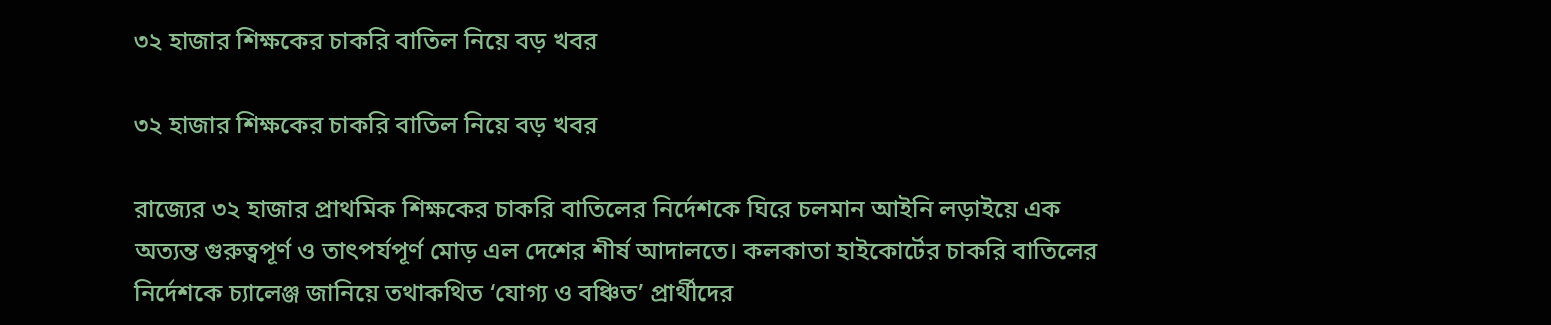৩২ হাজার শিক্ষকের চাকরি বাতিল নিয়ে বড় খবর

৩২ হাজার শিক্ষকের চাকরি বাতিল নিয়ে বড় খবর

রাজ্যের ৩২ হাজার প্রাথমিক শিক্ষকের চাকরি বাতিলের নির্দেশকে ঘিরে চলমান আইনি লড়াইয়ে এক অত্যন্ত গুরুত্বপূর্ণ ও তাৎপর্যপূর্ণ মোড় এল দেশের শীর্ষ আদালতে। কলকাতা হাইকোর্টের চাকরি বাতিলের নির্দেশকে চ্যালেঞ্জ জানিয়ে তথাকথিত ‘যোগ্য ও বঞ্চিত’ প্রার্থীদের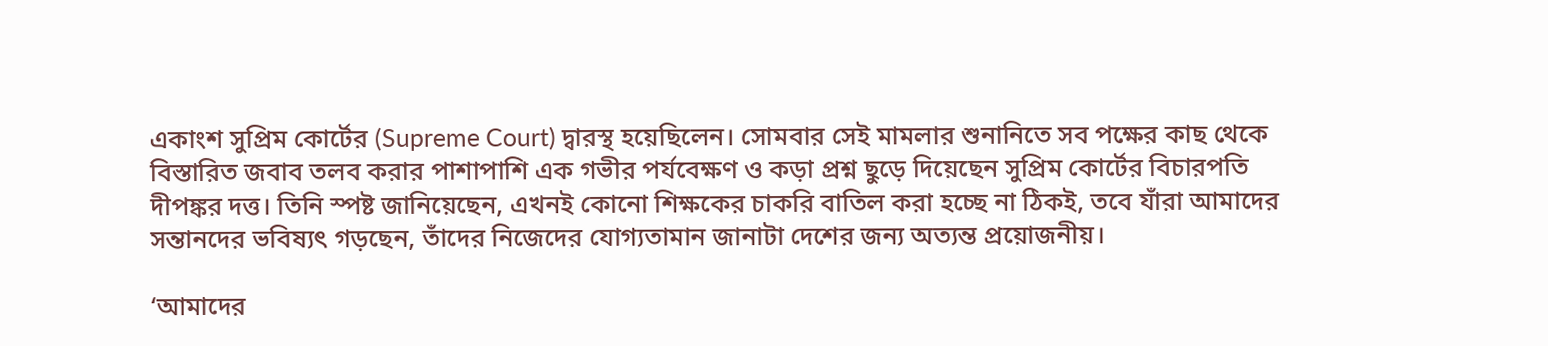একাংশ সুপ্রিম কোর্টের (Supreme Court) দ্বারস্থ হয়েছিলেন। সোমবার সেই মামলার শুনানিতে সব পক্ষের কাছ থেকে বিস্তারিত জবাব তলব করার পাশাপাশি এক গভীর পর্যবেক্ষণ ও কড়া প্রশ্ন ছুড়ে দিয়েছেন সুপ্রিম কোর্টের বিচারপতি দীপঙ্কর দত্ত। তিনি স্পষ্ট জানিয়েছেন, এখনই কোনো শিক্ষকের চাকরি বাতিল করা হচ্ছে না ঠিকই, তবে যাঁরা আমাদের সন্তানদের ভবিষ্যৎ গড়ছেন, তাঁদের নিজেদের যোগ্যতামান জানাটা দেশের জন্য অত্যন্ত প্রয়োজনীয়।

‘আমাদের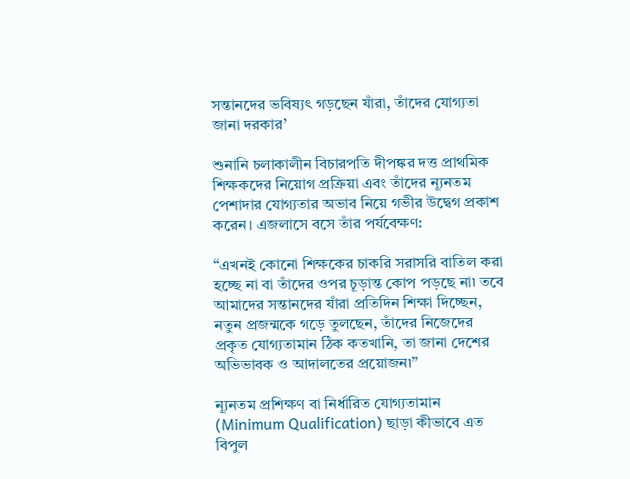সন্তানদের ভবিষ্যৎ গড়ছেন যাঁরা, তাঁদের যোগ্যতা জানা দরকার’

শুনানি চলাকালীন বিচারপতি দীপঙ্কর দত্ত প্রাথমিক শিক্ষকদের নিয়োগ প্রক্রিয়া এবং তাঁদের ন্যূনতম পেশাদার যোগ্যতার অভাব নিয়ে গভীর উদ্বেগ প্রকাশ করেন। এজলাসে বসে তাঁর পর্যবেক্ষণ:

“এখনই কোনো শিক্ষকের চাকরি সরাসরি বাতিল করা হচ্ছে না বা তাঁদের ওপর চূড়ান্ত কোপ পড়ছে না৷ তবে আমাদের সন্তানদের যাঁরা প্রতিদিন শিক্ষা দিচ্ছেন, নতুন প্রজন্মকে গড়ে তুলছেন, তাঁদের নিজেদের প্রকৃত যোগ্যতামান ঠিক কতখানি, তা জানা দেশের অভিভাবক ও আদালতের প্রয়োজন৷”

ন্যূনতম প্রশিক্ষণ বা নির্ধারিত যোগ্যতামান (Minimum Qualification) ছাড়া কীভাবে এত বিপুল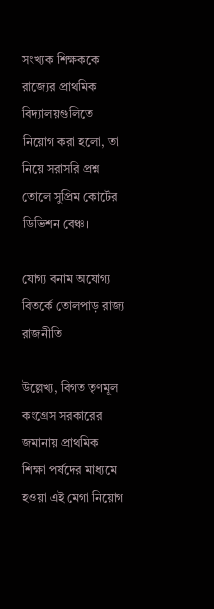সংখ্যক শিক্ষককে রাজ্যের প্রাথমিক বিদ্যালয়গুলিতে নিয়োগ করা হলো, তা নিয়ে সরাসরি প্রশ্ন তোলে সুপ্রিম কোর্টের ডিভিশন বেঞ্চ।

যোগ্য বনাম অযোগ্য বিতর্কে তোলপাড় রাজ্য রাজনীতি

উল্লেখ্য, বিগত তৃণমূল কংগ্রেস সরকারের জমানায় প্রাথমিক শিক্ষা পর্ষদের মাধ্যমে হওয়া এই মেগা নিয়োগ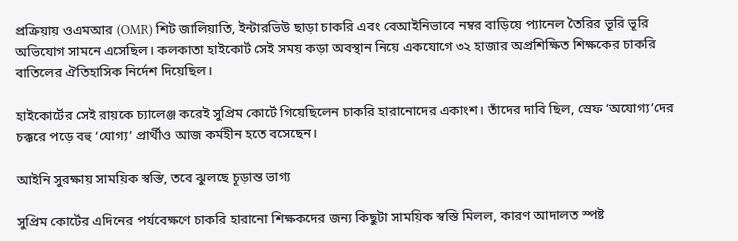প্রক্রিয়ায় ওএমআর (OMR) শিট জালিয়াতি, ইন্টারভিউ ছাড়া চাকরি এবং বেআইনিভাবে নম্বর বাড়িয়ে প্যানেল তৈরির ভূরি ভূরি অভিযোগ সামনে এসেছিল। কলকাতা হাইকোর্ট সেই সময় কড়া অবস্থান নিয়ে একযোগে ৩২ হাজার অপ্রশিক্ষিত শিক্ষকের চাকরি বাতিলের ঐতিহাসিক নির্দেশ দিয়েছিল।

হাইকোর্টের সেই রায়কে চ্যালেঞ্জ করেই সুপ্রিম কোর্টে গিয়েছিলেন চাকরি হারানোদের একাংশ। তাঁদের দাবি ছিল, স্রেফ ‘অযোগ্য’দের চক্করে পড়ে বহু ‘যোগ্য’ প্রার্থীও আজ কর্মহীন হতে বসেছেন।

আইনি সুরক্ষায় সাময়িক স্বস্তি, তবে ঝুলছে চূড়ান্ত ভাগ্য

সুপ্রিম কোর্টের এদিনের পর্যবেক্ষণে চাকরি হারানো শিক্ষকদের জন্য কিছুটা সাময়িক স্বস্তি মিলল, কারণ আদালত স্পষ্ট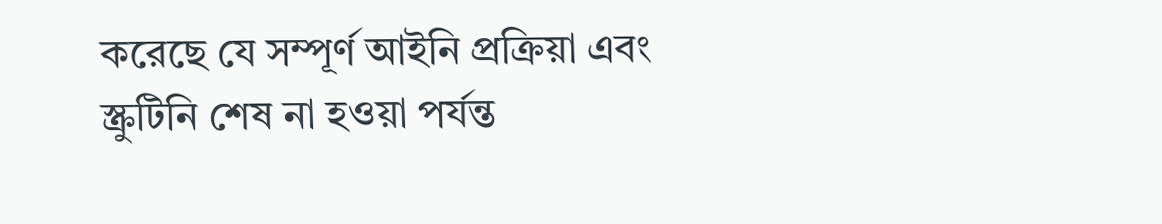করেছে যে সম্পূর্ণ আইনি প্রক্রিয়া এবং স্ক্রুটিনি শেষ না হওয়া পর্যন্ত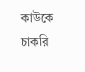কাউকে চাকরি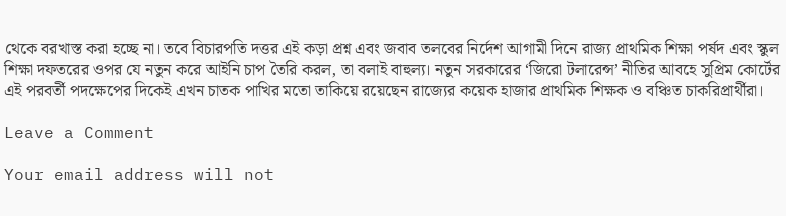থেকে বরখাস্ত করা হচ্ছে না। তবে বিচারপতি দত্তর এই কড়া প্রশ্ন এবং জবাব তলবের নির্দেশ আগামী দিনে রাজ্য প্রাথমিক শিক্ষা পর্ষদ এবং স্কুল শিক্ষা দফতরের ওপর যে নতুন করে আইনি চাপ তৈরি করল, তা বলাই বাহুল্য। নতুন সরকারের ‘জিরো টলারেন্স’ নীতির আবহে সুপ্রিম কোর্টের এই পরবর্তী পদক্ষেপের দিকেই এখন চাতক পাখির মতো তাকিয়ে রয়েছেন রাজ্যের কয়েক হাজার প্রাথমিক শিক্ষক ও বঞ্চিত চাকরিপ্রার্থীরা।

Leave a Comment

Your email address will not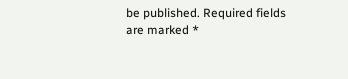be published. Required fields are marked *